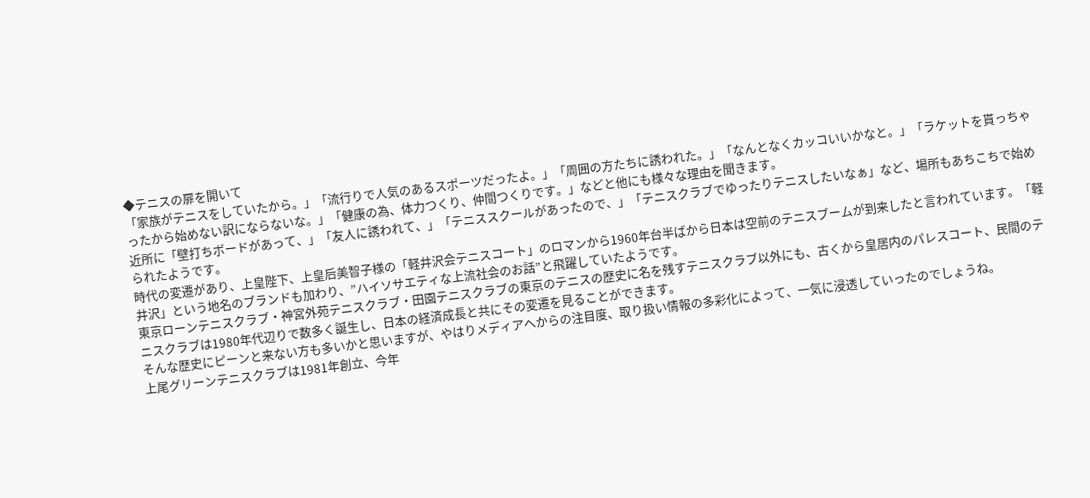◆テニスの扉を開いて
「家族がテニスをしていたから。」「流行りで人気のあるスポーツだったよ。」「周囲の方たちに誘われた。」「なんとなくカッコいいかなと。」「ラケットを貰っちゃったから始めない訳にならないな。」「健康の為、体力つくり、仲間つくりです。」などと他にも様々な理由を聞きます。
近所に「壁打ちボードがあって、」「友人に誘われて、」「テニススクールがあったので、」「テニスクラブでゆったりテニスしたいなぁ」など、場所もあちこちで始められたようです。
時代の変遷があり、上皇陛下、上皇后美智子様の「軽井沢会テニスコート」のロマンから1960年台半ばから日本は空前のテニスブームが到来したと言われています。「軽井沢」という地名のブランドも加わり、”ハイソサエティな上流社会のお話”と飛躍していたようです。
東京ローンテニスクラブ・神宮外苑テニスクラブ・田園テニスクラブの東京のテニスの歴史に名を残すテニスクラブ以外にも、古くから皇居内のパレスコート、民間のテニスクラブは1980年代辺りで数多く誕生し、日本の経済成長と共にその変遷を見ることができます。
そんな歴史にピーンと来ない方も多いかと思いますが、やはりメディアへからの注目度、取り扱い情報の多彩化によって、一気に浸透していったのでしょうね。
上尾グリーンテニスクラブは1981年創立、今年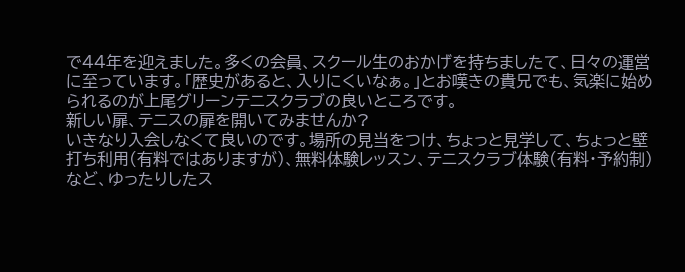で44年を迎えました。多くの会員、スクール生のおかげを持ちましたて、日々の運営に至っています。「歴史があると、入りにくいなぁ。」とお嘆きの貴兄でも、気楽に始められるのが上尾グリーンテニスクラブの良いところです。
新しい扉、テニスの扉を開いてみませんか?
いきなり入会しなくて良いのです。場所の見当をつけ、ちょっと見学して、ちょっと壁打ち利用(有料ではありますが)、無料体験レッスン、テニスクラブ体験(有料・予約制)など、ゆったりしたス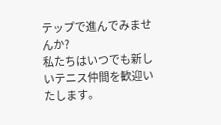テップで進んでみませんか?
私たちはいつでも新しいテニス仲間を歓迎いたします。